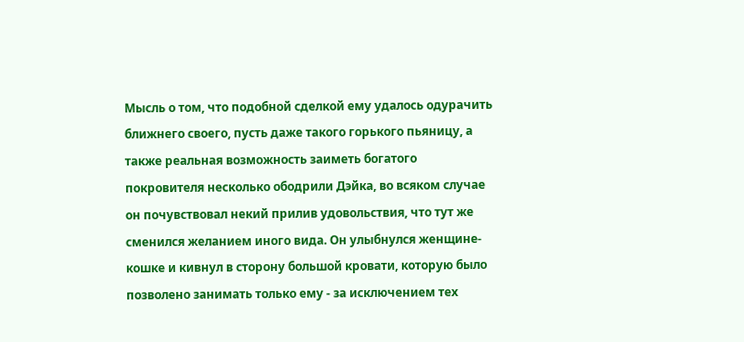Мысль о том, что подобной сделкой ему удалось одурачить ближнего своего, пусть даже такого горького пьяницу, а также реальная возможность заиметь богатого покровителя несколько ободрили Дэйка, во всяком случае он почувствовал некий прилив удовольствия, что тут же сменился желанием иного вида. Он улыбнулся женщине-кошке и кивнул в сторону большой кровати, которую было позволено занимать только ему - за исключением тех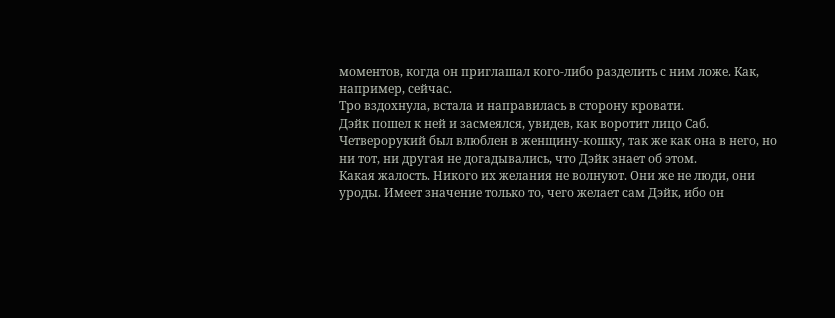моментов, когда он приглашал кого-либо разделить с ним ложе. Как, например, сейчас.
Тро вздохнула, встала и направилась в сторону кровати.
Дэйк пошел к ней и засмеялся, увидев, как воротит лицо Саб. Четверорукий был влюблен в женщину-кошку, так же как она в него, но ни тот, ни другая не догадывались, что Дэйк знает об этом.
Какая жалость. Никого их желания не волнуют. Они же не люди, они уроды. Имеет значение только то, чего желает сам Дэйк, ибо он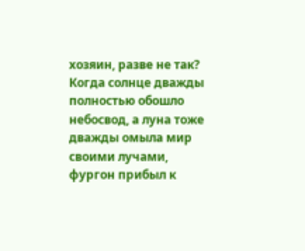хозяин, разве не так?
Когда солнце дважды полностью обошло небосвод, а луна тоже дважды омыла мир своими лучами, фургон прибыл к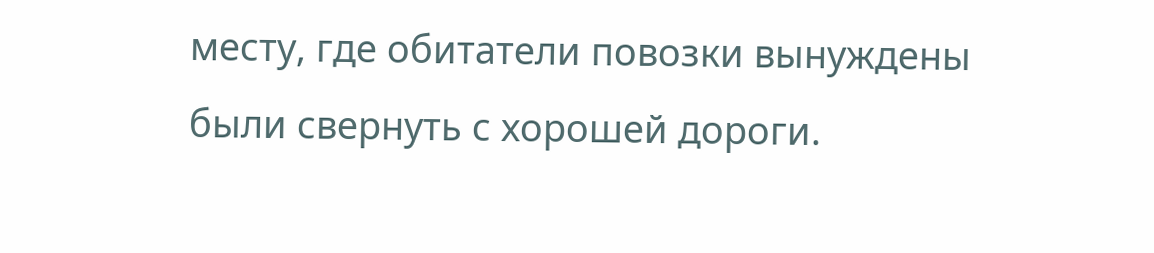месту, где обитатели повозки вынуждены были свернуть с хорошей дороги.